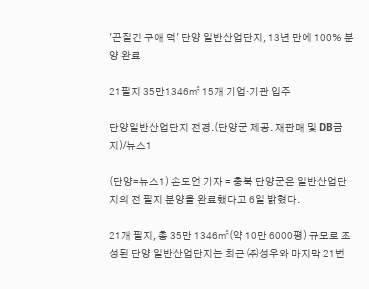'끈질긴 구애 덕' 단양 일반산업단지, 13년 만에 100% 분양 완료

21필지 35만1346㎡ 15개 기업·기관 입주

단양일반산업단지 전경.(단양군 제공. 재판매 및 DB금지)/뉴스1

(단양=뉴스1) 손도언 기자 = 충북 단양군은 일반산업단지의 전 필지 분양을 완료했다고 6일 밝혔다.

21개 필지, 총 35만 1346㎡(약 10만 6000평) 규모로 조성된 단양 일반산업단지는 최근 ㈜성우와 마지막 21번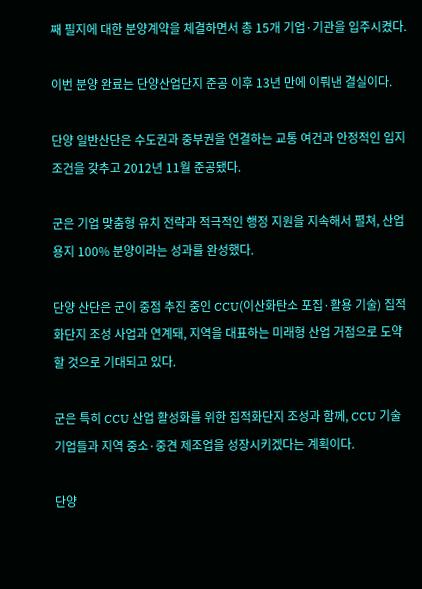째 필지에 대한 분양계약을 체결하면서 총 15개 기업·기관을 입주시켰다.

이번 분양 완료는 단양산업단지 준공 이후 13년 만에 이뤄낸 결실이다.

단양 일반산단은 수도권과 중부권을 연결하는 교통 여건과 안정적인 입지 조건을 갖추고 2012년 11월 준공됐다.

군은 기업 맞춤형 유치 전략과 적극적인 행정 지원을 지속해서 펼쳐, 산업 용지 100% 분양이라는 성과를 완성했다.

단양 산단은 군이 중점 추진 중인 CCU(이산화탄소 포집·활용 기술) 집적화단지 조성 사업과 연계돼, 지역을 대표하는 미래형 산업 거점으로 도약할 것으로 기대되고 있다.

군은 특히 CCU 산업 활성화를 위한 집적화단지 조성과 함께, CCU 기술 기업들과 지역 중소·중견 제조업을 성장시키겠다는 계획이다.

단양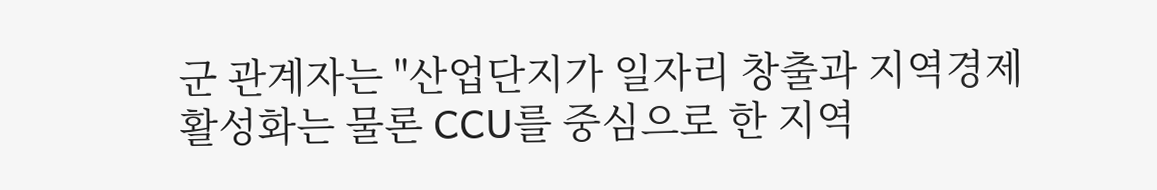군 관계자는 "산업단지가 일자리 창출과 지역경제 활성화는 물론 CCU를 중심으로 한 지역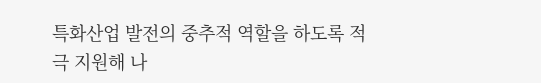특화산업 발전의 중추적 역할을 하도록 적극 지원해 나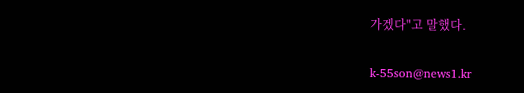가겠다"고 말했다.

k-55son@news1.kr